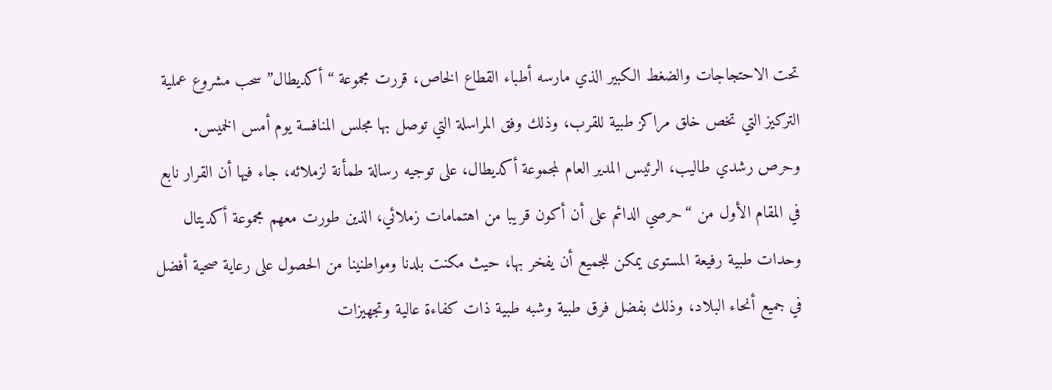تحت الاحتجاجات والضغط الكبير الذي مارسه أطباء القطاع الخاص، قررت مجموعة “أكديطال” سحب مشروع عملية التركيز التي تخص خلق مراكز طبية للقرب، وذلك وفق المراسلة التي توصل بها مجلس المنافسة يوم أمس الخميس.
وحرص رشدي طاليب، الرئيس المدير العام لمجموعة أكديطال، على توجيه رسالة طمأنة لزملائه، جاء فيها أن القرار نابع في المقام الأول من “حرصي الدائم على أن أكون قريبا من اهتمامات زملائي، الذين طورت معهم مجموعة أكديتال وحدات طبية رفيعة المستوى يمكن للجميع أن يفخر بها، حيث مكنت بلدنا ومواطنينا من الحصول على رعاية صحية أفضل في جميع أنحاء البلاد، وذلك بفضل فرق طبية وشبه طبية ذات كفاءة عالية وتجهيزات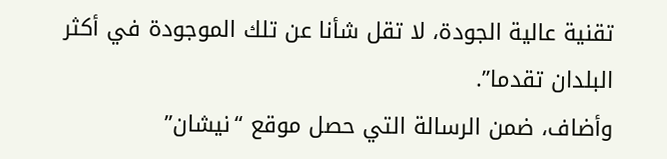تقنية عالية الجودة، لا تقل شأنا عن تلك الموجودة في أكثر البلدان تقدما”.
وأضاف، ضمن الرسالة التي حصل موقع “نيشان”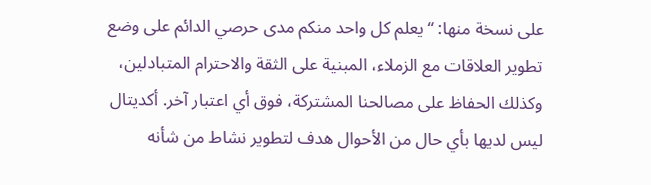على نسخة منها: “يعلم كل واحد منكم مدى حرصي الدائم على وضع تطوير العلاقات مع الزملاء، المبنية على الثقة والاحترام المتبادلين، وكذلك الحفاظ على مصالحنا المشتركة، فوق أي اعتبار آخر. أكديتال ليس لديها بأي حال من الأحوال هدف لتطوير نشاط من شأنه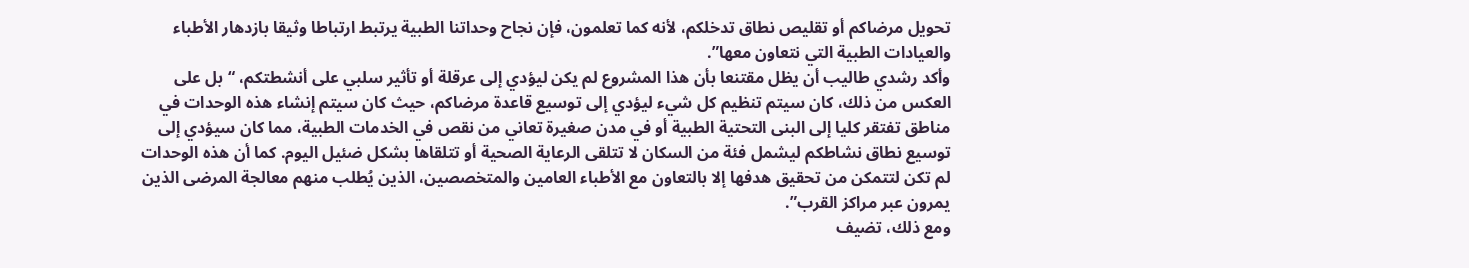تحويل مرضاكم أو تقليص نطاق تدخلكم، لأنه كما تعلمون، فإن نجاح وحداتنا الطبية يرتبط ارتباطا وثيقا بازدهار الأطباء والعيادات الطبية التي نتعاون معها”.
وأكد رشدي طاليب أن يظل مقتنعا بأن هذا المشروع لم يكن ليؤدي إلى عرقلة أو تأثير سلبي على أنشطتكم، “بل على العكس من ذلك، كان سيتم تنظيم كل شيء ليؤدي إلى توسيع قاعدة مرضاكم، حيث كان سيتم إنشاء هذه الوحدات في مناطق تفتقر كليا إلى البنى التحتية الطبية أو في مدن صغيرة تعاني من نقص في الخدمات الطبية، مما كان سيؤدي إلى توسيع نطاق نشاطكم ليشمل فئة من السكان لا تتلقى الرعاية الصحية أو تتلقاها بشكل ضئيل اليوم. كما أن هذه الوحدات لم تكن لتتمكن من تحقيق هدفها إلا بالتعاون مع الأطباء العامين والمتخصصين، الذين يُطلب منهم معالجة المرضى الذين يمرون عبر مراكز القرب”.
ومع ذلك، تضيف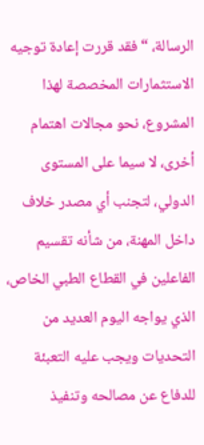الرسالة، “فقد قررت إعادة توجيه الاستثمارات المخصصة لهذا المشروع، نحو مجالات اهتمام أخرى، لا سيما على المستوى الدولي، لتجنب أي مصدر خلاف داخل المهنة، من شأنه تقسيم الفاعلين في القطاع الطبي الخاص، الذي يواجه اليوم العديد من التحديات ويجب عليه التعبئة للدفاع عن مصالحه وتنفيذ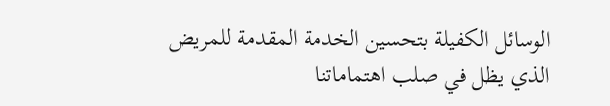الوسائل الكفيلة بتحسين الخدمة المقدمة للمريض الذي يظل في صلب اهتماماتنا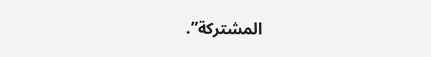المشتركة”.